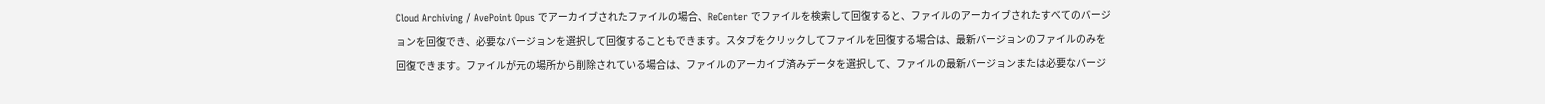Cloud Archiving / AvePoint Opus でアーカイブされたファイルの場合、ReCenter でファイルを検索して回復すると、ファイルのアーカイブされたすべてのバージョンを回復でき、必要なバージョンを選択して回復することもできます。スタブをクリックしてファイルを回復する場合は、最新バージョンのファイルのみを回復できます。ファイルが元の場所から削除されている場合は、ファイルのアーカイブ済みデータを選択して、ファイルの最新バージョンまたは必要なバージ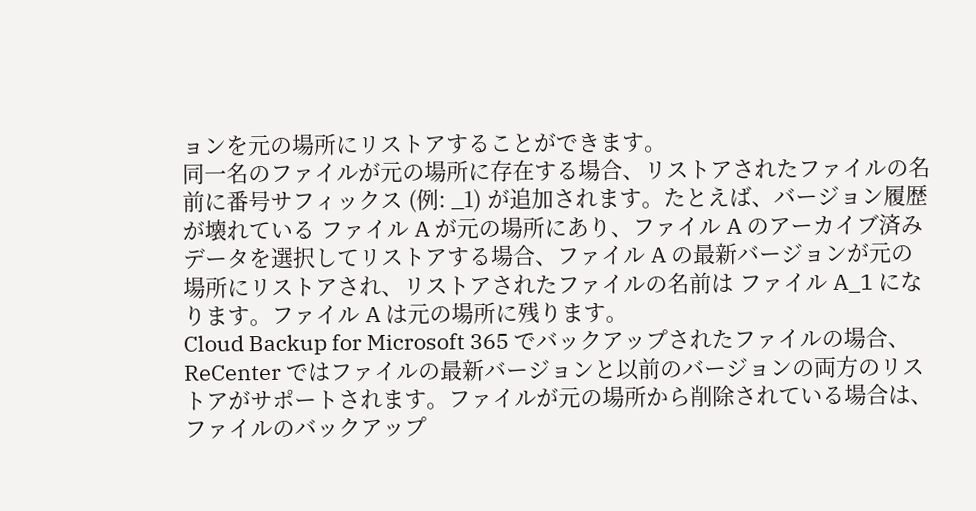ョンを元の場所にリストアすることができます。
同一名のファイルが元の場所に存在する場合、リストアされたファイルの名前に番号サフィックス (例: _1) が追加されます。たとえば、バージョン履歴が壊れている ファイル A が元の場所にあり、ファイル A のアーカイブ済みデータを選択してリストアする場合、ファイル A の最新バージョンが元の場所にリストアされ、リストアされたファイルの名前は ファイル A_1 になります。ファイル A は元の場所に残ります。
Cloud Backup for Microsoft 365 でバックアップされたファイルの場合、ReCenter ではファイルの最新バージョンと以前のバージョンの両方のリストアがサポートされます。ファイルが元の場所から削除されている場合は、ファイルのバックアップ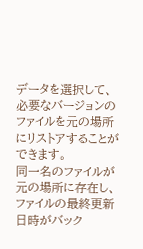データを選択して、必要なバージョンのファイルを元の場所にリストアすることができます。
同一名のファイルが元の場所に存在し、ファイルの最終更新日時がバック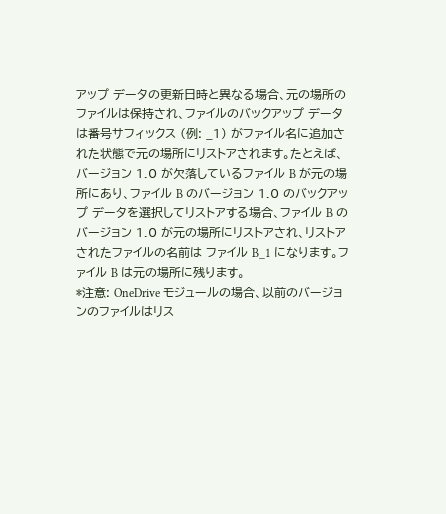アップ データの更新日時と異なる場合、元の場所のファイルは保持され、ファイルのバックアップ データは番号サフィックス (例: _1) がファイル名に追加された状態で元の場所にリストアされます。たとえば、バージョン 1.0 が欠落しているファイル B が元の場所にあり、ファイル B のバージョン 1.0 のバックアップ データを選択してリストアする場合、ファイル B のバージョン 1.0 が元の場所にリストアされ、リストアされたファイルの名前は ファイル B_1 になります。ファイル B は元の場所に残ります。
*注意: OneDrive モジュールの場合、以前のバージョンのファイルはリス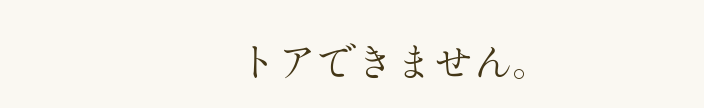トアできません。